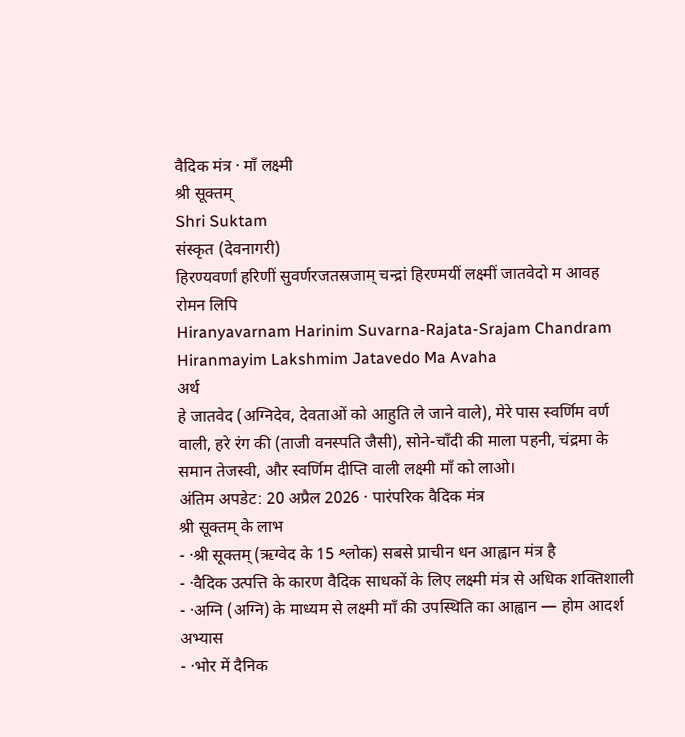वैदिक मंत्र · माँ लक्ष्मी
श्री सूक्तम्
Shri Suktam
संस्कृत (देवनागरी)
हिरण्यवर्णां हरिणीं सुवर्णरजतस्रजाम् चन्द्रां हिरण्मयीं लक्ष्मीं जातवेदो म आवह
रोमन लिपि
Hiranyavarnam Harinim Suvarna-Rajata-Srajam Chandram Hiranmayim Lakshmim Jatavedo Ma Avaha
अर्थ
हे जातवेद (अग्निदेव, देवताओं को आहुति ले जाने वाले), मेरे पास स्वर्णिम वर्ण वाली, हरे रंग की (ताजी वनस्पति जैसी), सोने-चाँदी की माला पहनी, चंद्रमा के समान तेजस्वी, और स्वर्णिम दीप्ति वाली लक्ष्मी माँ को लाओ।
अंतिम अपडेट: 20 अप्रैल 2026 · पारंपरिक वैदिक मंत्र
श्री सूक्तम् के लाभ
- ·श्री सूक्तम् (ऋग्वेद के 15 श्लोक) सबसे प्राचीन धन आह्वान मंत्र है
- ·वैदिक उत्पत्ति के कारण वैदिक साधकों के लिए लक्ष्मी मंत्र से अधिक शक्तिशाली
- ·अग्नि (अग्नि) के माध्यम से लक्ष्मी माँ की उपस्थिति का आह्वान — होम आदर्श अभ्यास
- ·भोर में दैनिक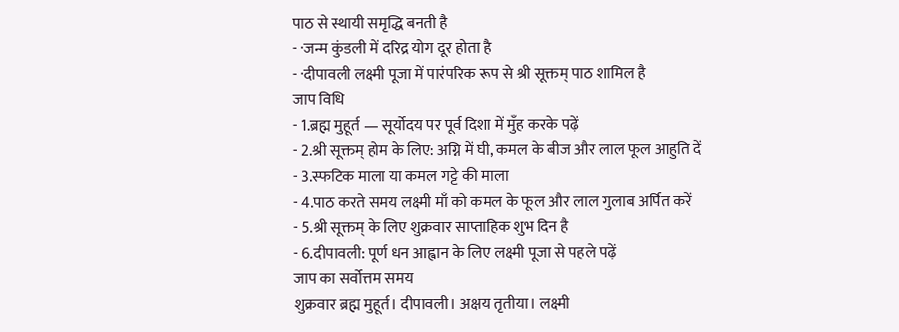पाठ से स्थायी समृद्धि बनती है
- ·जन्म कुंडली में दरिद्र योग दूर होता है
- ·दीपावली लक्ष्मी पूजा में पारंपरिक रूप से श्री सूक्तम् पाठ शामिल है
जाप विधि
- 1.ब्रह्म मुहूर्त — सूर्योदय पर पूर्व दिशा में मुँह करके पढ़ें
- 2.श्री सूक्तम् होम के लिए: अग्नि में घी, कमल के बीज और लाल फूल आहुति दें
- 3.स्फटिक माला या कमल गट्टे की माला
- 4.पाठ करते समय लक्ष्मी माँ को कमल के फूल और लाल गुलाब अर्पित करें
- 5.श्री सूक्तम् के लिए शुक्रवार साप्ताहिक शुभ दिन है
- 6.दीपावली: पूर्ण धन आह्वान के लिए लक्ष्मी पूजा से पहले पढ़ें
जाप का सर्वोत्तम समय
शुक्रवार ब्रह्म मुहूर्त। दीपावली। अक्षय तृतीया। लक्ष्मी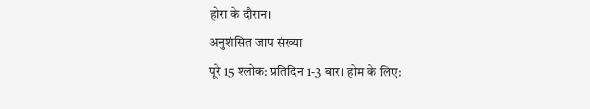होरा के दौरान।
अनुशंसित जाप संख्या
पूरे 15 श्लोक: प्रतिदिन 1-3 बार। होम के लिए: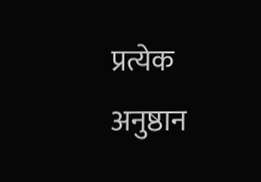प्रत्येक अनुष्ठान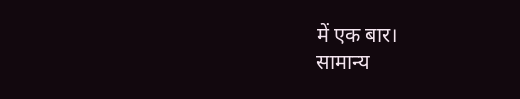में एक बार।
सामान्य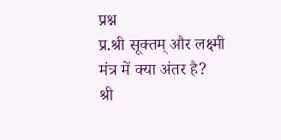प्रश्न
प्र.श्री सूक्तम् और लक्ष्मी मंत्र में क्या अंतर है?
श्री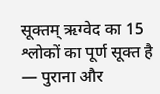सूक्तम् ऋग्वेद का 15 श्लोकों का पूर्ण सूक्त है — पुराना और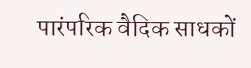पारंपरिक वैदिक साधकों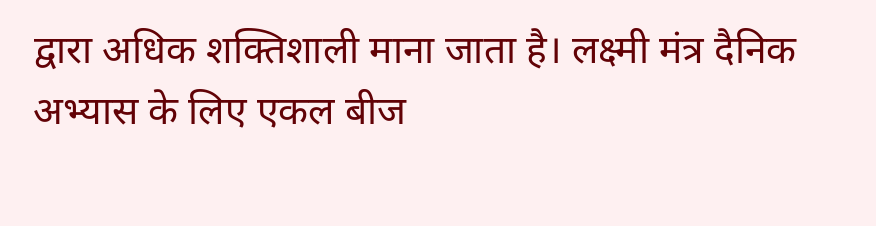द्वारा अधिक शक्तिशाली माना जाता है। लक्ष्मी मंत्र दैनिक अभ्यास के लिए एकल बीज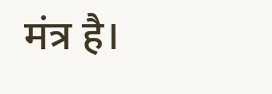मंत्र है।